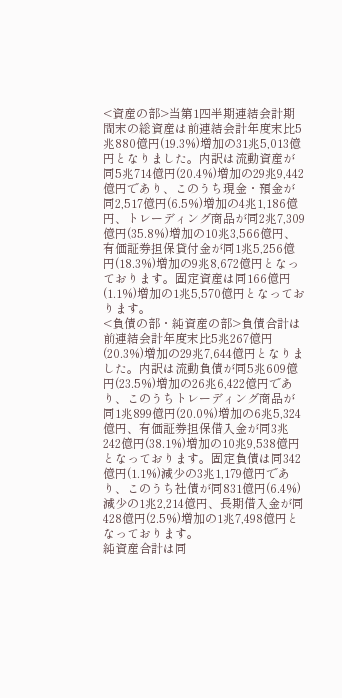<資産の部>当第1四半期連結会計期間末の総資産は前連結会計年度末比5兆880億円(19.3%)増加の31兆5,013億円となりました。内訳は流動資産が同5兆714億円(20.4%)増加の29兆9,442億円であり、このうち現金・預金が同2,517億円(6.5%)増加の4兆1,186億円、トレーディング商品が同2兆7,309億円(35.8%)増加の10兆3,566億円、有価証券担保貸付金が同1兆5,256億円(18.3%)増加の9兆8,672億円となっております。固定資産は同166億円(1.1%)増加の1兆5,570億円となっております。
<負債の部・純資産の部>負債合計は前連結会計年度末比5兆267億円(20.3%)増加の29兆7,644億円となりました。内訳は流動負債が同5兆609億円(23.5%)増加の26兆6,422億円であり、このうちトレーディング商品が同1兆899億円(20.0%)増加の6兆5,324億円、有価証券担保借入金が同3兆242億円(38.1%)増加の10兆9,538億円となっております。固定負債は同342億円(1.1%)減少の3兆1,179億円であり、このうち社債が同831億円(6.4%)減少の1兆2,214億円、長期借入金が同428億円(2.5%)増加の1兆7,498億円となっております。
純資産合計は同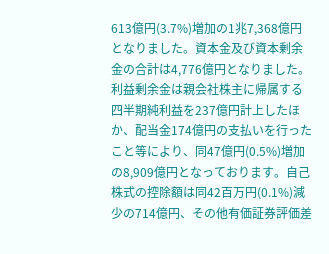613億円(3.7%)増加の1兆7,368億円となりました。資本金及び資本剰余金の合計は4,776億円となりました。利益剰余金は親会社株主に帰属する四半期純利益を237億円計上したほか、配当金174億円の支払いを行ったこと等により、同47億円(0.5%)増加の8,909億円となっております。自己株式の控除額は同42百万円(0.1%)減少の714億円、その他有価証券評価差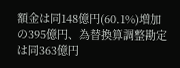額金は同148億円(60.1%)増加の395億円、為替換算調整勘定は同363億円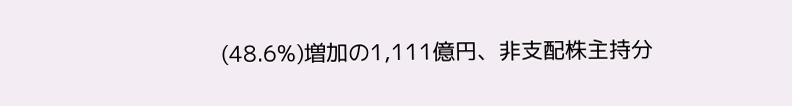(48.6%)増加の1,111億円、非支配株主持分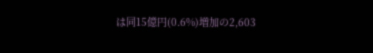は同15億円(0.6%)増加の2,603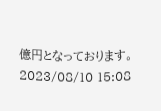億円となっております。
2023/08/10 15:08